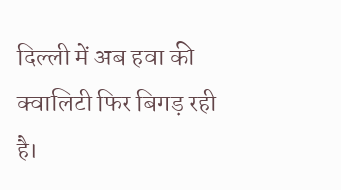दिल्ली में अब हवा की क्वालिटी फिर बिगड़ रही है।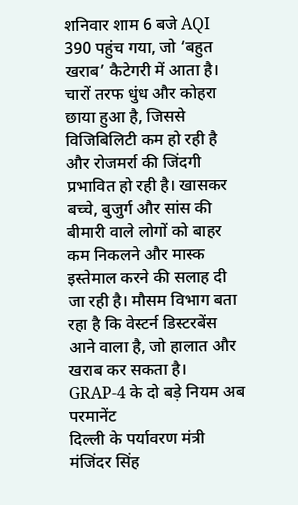शनिवार शाम 6 बजे AQI 390 पहुंच गया, जो ‘बहुत खराब’ कैटेगरी में आता है। चारों तरफ धुंध और कोहरा छाया हुआ है, जिससे विजिबिलिटी कम हो रही है और रोजमर्रा की जिंदगी प्रभावित हो रही है। खासकर बच्चे, बुजुर्ग और सांस की बीमारी वाले लोगों को बाहर कम निकलने और मास्क इस्तेमाल करने की सलाह दी जा रही है। मौसम विभाग बता रहा है कि वेस्टर्न डिस्टरबेंस आने वाला है, जो हालात और खराब कर सकता है।
GRAP-4 के दो बड़े नियम अब परमानेंट
दिल्ली के पर्यावरण मंत्री मंजिंदर सिंह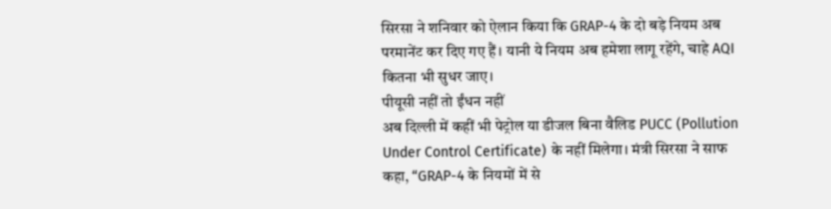सिरसा ने शनिवार को ऐलान किया कि GRAP-4 के दो बड़े नियम अब परमानेंट कर दिए गए हैं। यानी ये नियम अब हमेशा लागू रहेंगे, चाहे AQI कितना भी सुधर जाए।
पीयूसी नहीं तो ईंधन नहीं
अब दिल्ली में कहीं भी पेट्रोल या डीजल बिना वैलिड PUCC (Pollution Under Control Certificate) के नहीं मिलेगा। मंत्री सिरसा ने साफ कहा, “GRAP-4 के नियमों में से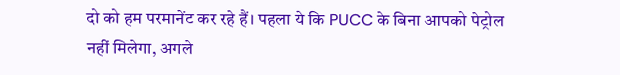दो को हम परमानेंट कर रहे हैं। पहला ये कि PUCC के बिना आपको पेट्रोल नहीं मिलेगा, अगले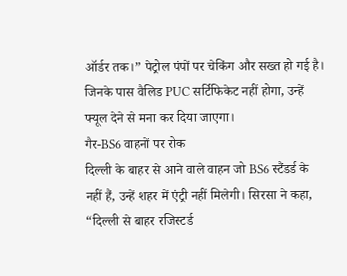ऑर्डर तक।” पेट्रोल पंपों पर चेकिंग और सख्त हो गई है। जिनके पास वैलिड PUC सर्टिफिकेट नहीं होगा, उन्हें फ्यूल देने से मना कर दिया जाएगा।
गैर-BS6 वाहनों पर रोक
दिल्ली के बाहर से आने वाले वाहन जो BS6 स्टैंडर्ड के नहीं हैं, उन्हें शहर में एंट्री नहीं मिलेगी। सिरसा ने कहा, “दिल्ली से बाहर रजिस्टर्ड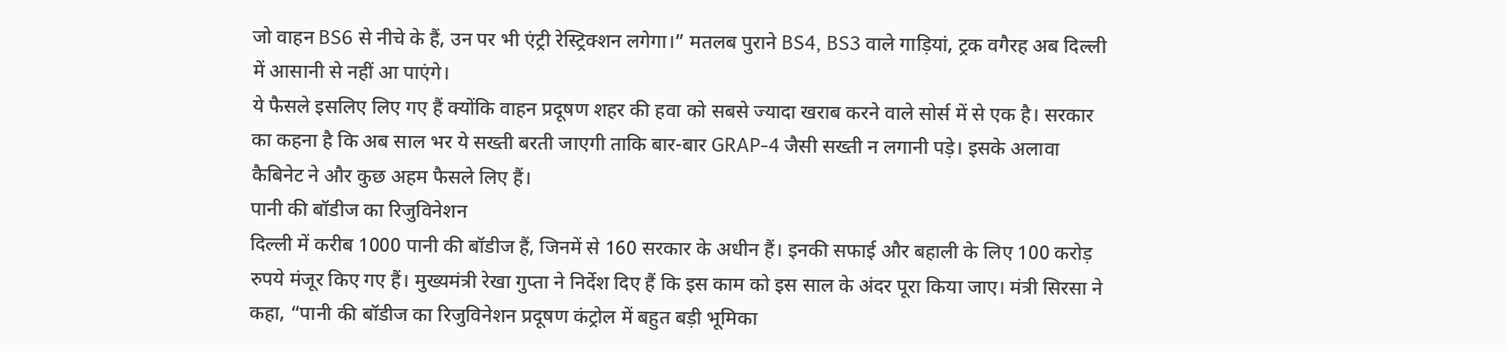जो वाहन BS6 से नीचे के हैं, उन पर भी एंट्री रेस्ट्रिक्शन लगेगा।” मतलब पुराने BS4, BS3 वाले गाड़ियां, ट्रक वगैरह अब दिल्ली में आसानी से नहीं आ पाएंगे।
ये फैसले इसलिए लिए गए हैं क्योंकि वाहन प्रदूषण शहर की हवा को सबसे ज्यादा खराब करने वाले सोर्स में से एक है। सरकार का कहना है कि अब साल भर ये सख्ती बरती जाएगी ताकि बार-बार GRAP-4 जैसी सख्ती न लगानी पड़े। इसके अलावा कैबिनेट ने और कुछ अहम फैसले लिए हैं।
पानी की बॉडीज का रिजुविनेशन
दिल्ली में करीब 1000 पानी की बॉडीज हैं, जिनमें से 160 सरकार के अधीन हैं। इनकी सफाई और बहाली के लिए 100 करोड़ रुपये मंजूर किए गए हैं। मुख्यमंत्री रेखा गुप्ता ने निर्देश दिए हैं कि इस काम को इस साल के अंदर पूरा किया जाए। मंत्री सिरसा ने कहा, “पानी की बॉडीज का रिजुविनेशन प्रदूषण कंट्रोल में बहुत बड़ी भूमिका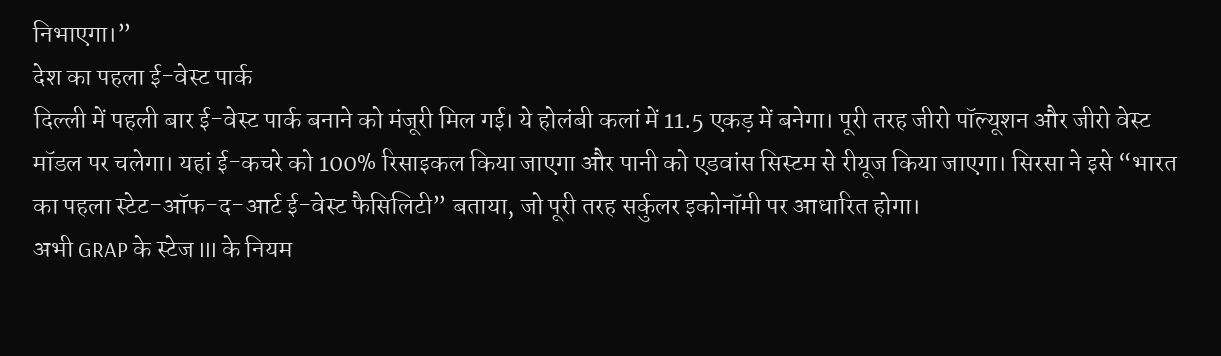निभाएगा।”
देश का पहला ई-वेस्ट पार्क
दिल्ली में पहली बार ई-वेस्ट पार्क बनाने को मंजूरी मिल गई। ये होलंबी कलां में 11.5 एकड़ में बनेगा। पूरी तरह जीरो पॉल्यूशन और जीरो वेस्ट मॉडल पर चलेगा। यहां ई-कचरे को 100% रिसाइकल किया जाएगा और पानी को एडवांस सिस्टम से रीयूज किया जाएगा। सिरसा ने इसे “भारत का पहला स्टेट-ऑफ-द-आर्ट ई-वेस्ट फैसिलिटी” बताया, जो पूरी तरह सर्कुलर इकोनॉमी पर आधारित होगा।
अभी GRAP के स्टेज III के नियम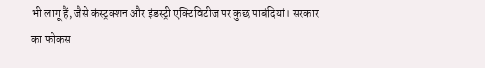भी लागू हैं, जैसे कंस्ट्रक्शन और इंडस्ट्री एक्टिविटीज पर कुछ पाबंदियां। सरकार का फोकस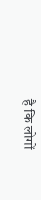है कि लोगों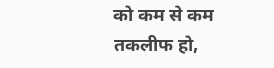को कम से कम तकलीफ हो,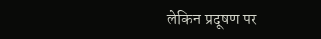लेकिन प्रदूषण पर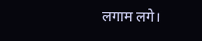लगाम लगे।